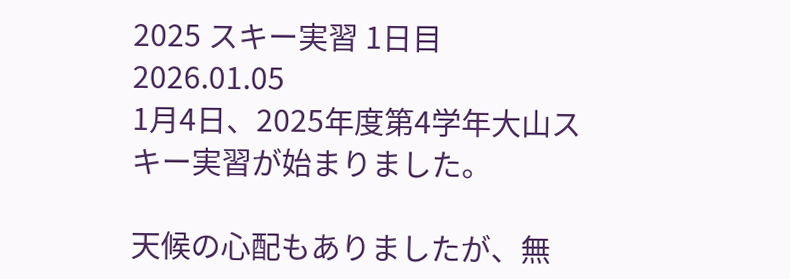2025 スキー実習 1日目
2026.01.05
1月4日、2025年度第4学年大山スキー実習が始まりました。

天候の心配もありましたが、無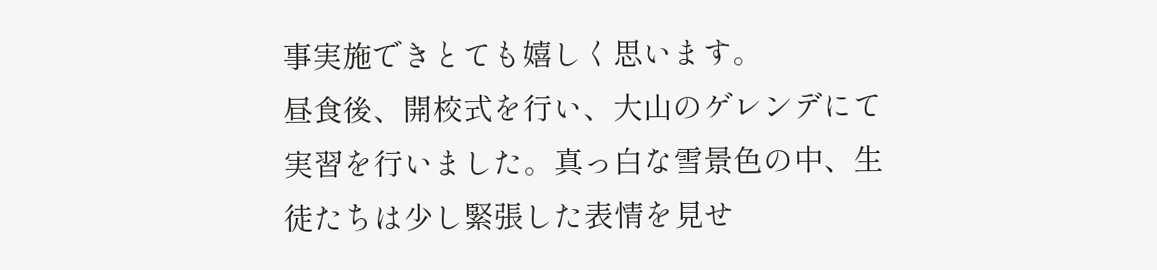事実施できとても嬉しく思います。
昼食後、開校式を行い、大山のゲレンデにて実習を行いました。真っ白な雪景色の中、生徒たちは少し緊張した表情を見せ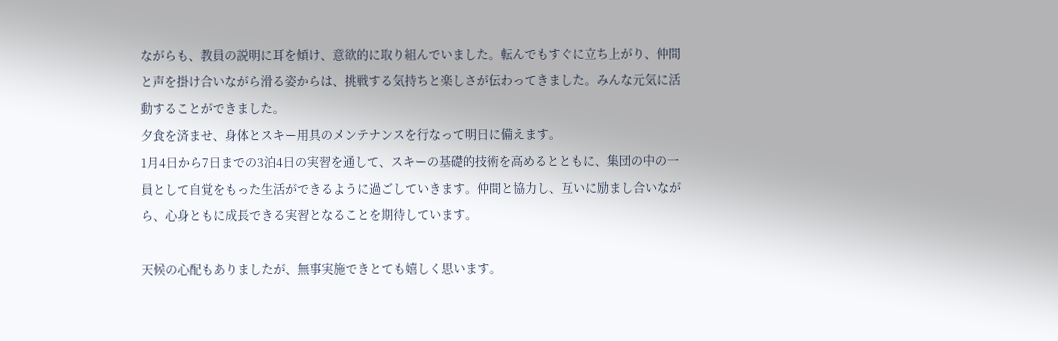ながらも、教員の説明に耳を傾け、意欲的に取り組んでいました。転んでもすぐに立ち上がり、仲間と声を掛け合いながら滑る姿からは、挑戦する気持ちと楽しさが伝わってきました。みんな元気に活動することができました。
夕食を済ませ、身体とスキー用具のメンテナンスを行なって明日に備えます。
1月4日から7日までの3泊4日の実習を通して、スキーの基礎的技術を高めるとともに、集団の中の一員として自覚をもった生活ができるように過ごしていきます。仲間と協力し、互いに励まし合いながら、心身ともに成長できる実習となることを期待しています。

天候の心配もありましたが、無事実施できとても嬉しく思います。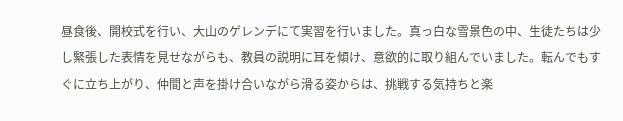昼食後、開校式を行い、大山のゲレンデにて実習を行いました。真っ白な雪景色の中、生徒たちは少し緊張した表情を見せながらも、教員の説明に耳を傾け、意欲的に取り組んでいました。転んでもすぐに立ち上がり、仲間と声を掛け合いながら滑る姿からは、挑戦する気持ちと楽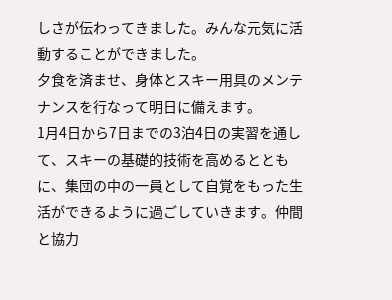しさが伝わってきました。みんな元気に活動することができました。
夕食を済ませ、身体とスキー用具のメンテナンスを行なって明日に備えます。
1月4日から7日までの3泊4日の実習を通して、スキーの基礎的技術を高めるとともに、集団の中の一員として自覚をもった生活ができるように過ごしていきます。仲間と協力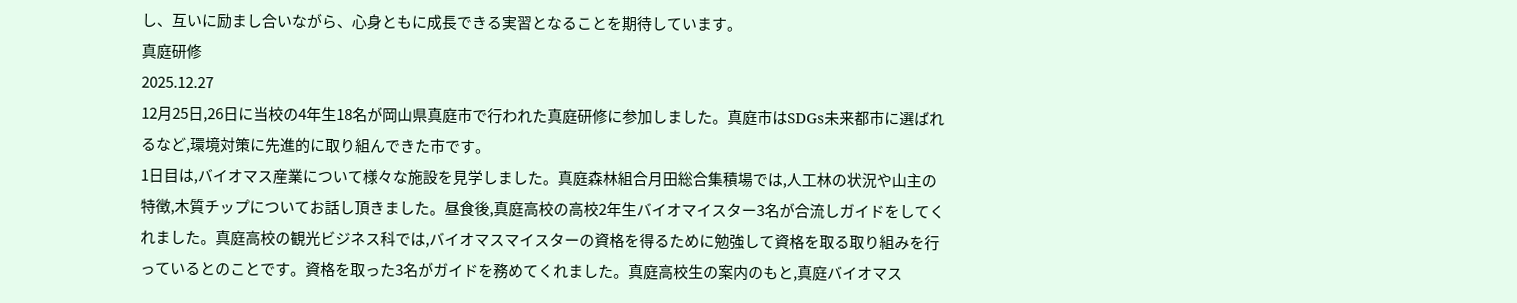し、互いに励まし合いながら、心身ともに成長できる実習となることを期待しています。
真庭研修
2025.12.27
12月25日,26日に当校の4年生18名が岡山県真庭市で行われた真庭研修に参加しました。真庭市はSDGs未来都市に選ばれるなど,環境対策に先進的に取り組んできた市です。
1日目は,バイオマス産業について様々な施設を見学しました。真庭森林組合月田総合集積場では,人工林の状況や山主の特徴,木質チップについてお話し頂きました。昼食後,真庭高校の高校2年生バイオマイスター3名が合流しガイドをしてくれました。真庭高校の観光ビジネス科では,バイオマスマイスターの資格を得るために勉強して資格を取る取り組みを行っているとのことです。資格を取った3名がガイドを務めてくれました。真庭高校生の案内のもと,真庭バイオマス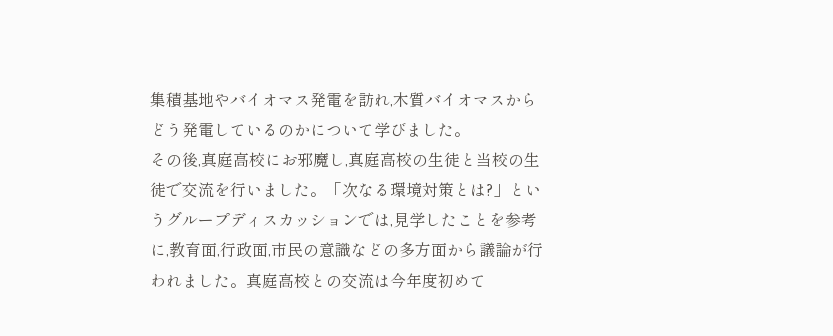集積基地やバイオマス発電を訪れ,木質バイオマスからどう発電しているのかについて学びました。
その後,真庭高校にお邪魔し,真庭高校の生徒と当校の生徒で交流を行いました。「次なる環境対策とは?」というグループディスカッションでは,見学したことを参考に,教育面,行政面,市民の意識などの多方面から議論が行われました。真庭高校との交流は今年度初めて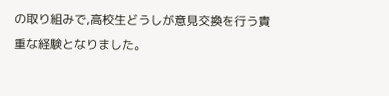の取り組みで,高校生どうしが意見交換を行う貴重な経験となりました。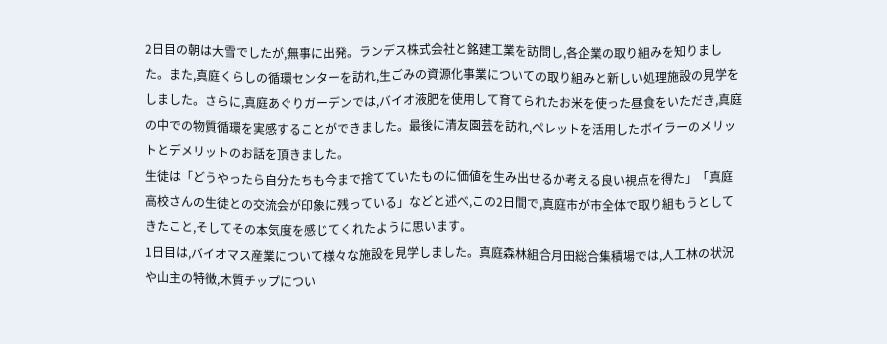2日目の朝は大雪でしたが,無事に出発。ランデス株式会社と銘建工業を訪問し,各企業の取り組みを知りました。また,真庭くらしの循環センターを訪れ,生ごみの資源化事業についての取り組みと新しい処理施設の見学をしました。さらに,真庭あぐりガーデンでは,バイオ液肥を使用して育てられたお米を使った昼食をいただき,真庭の中での物質循環を実感することができました。最後に清友園芸を訪れ,ペレットを活用したボイラーのメリットとデメリットのお話を頂きました。
生徒は「どうやったら自分たちも今まで捨てていたものに価値を生み出せるか考える良い視点を得た」「真庭高校さんの生徒との交流会が印象に残っている」などと述べ,この2日間で,真庭市が市全体で取り組もうとしてきたこと,そしてその本気度を感じてくれたように思います。
1日目は,バイオマス産業について様々な施設を見学しました。真庭森林組合月田総合集積場では,人工林の状況や山主の特徴,木質チップについ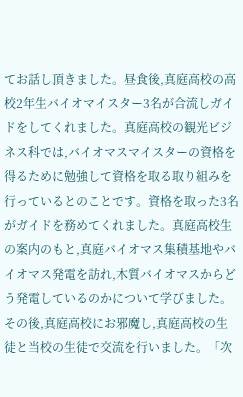てお話し頂きました。昼食後,真庭高校の高校2年生バイオマイスター3名が合流しガイドをしてくれました。真庭高校の観光ビジネス科では,バイオマスマイスターの資格を得るために勉強して資格を取る取り組みを行っているとのことです。資格を取った3名がガイドを務めてくれました。真庭高校生の案内のもと,真庭バイオマス集積基地やバイオマス発電を訪れ,木質バイオマスからどう発電しているのかについて学びました。
その後,真庭高校にお邪魔し,真庭高校の生徒と当校の生徒で交流を行いました。「次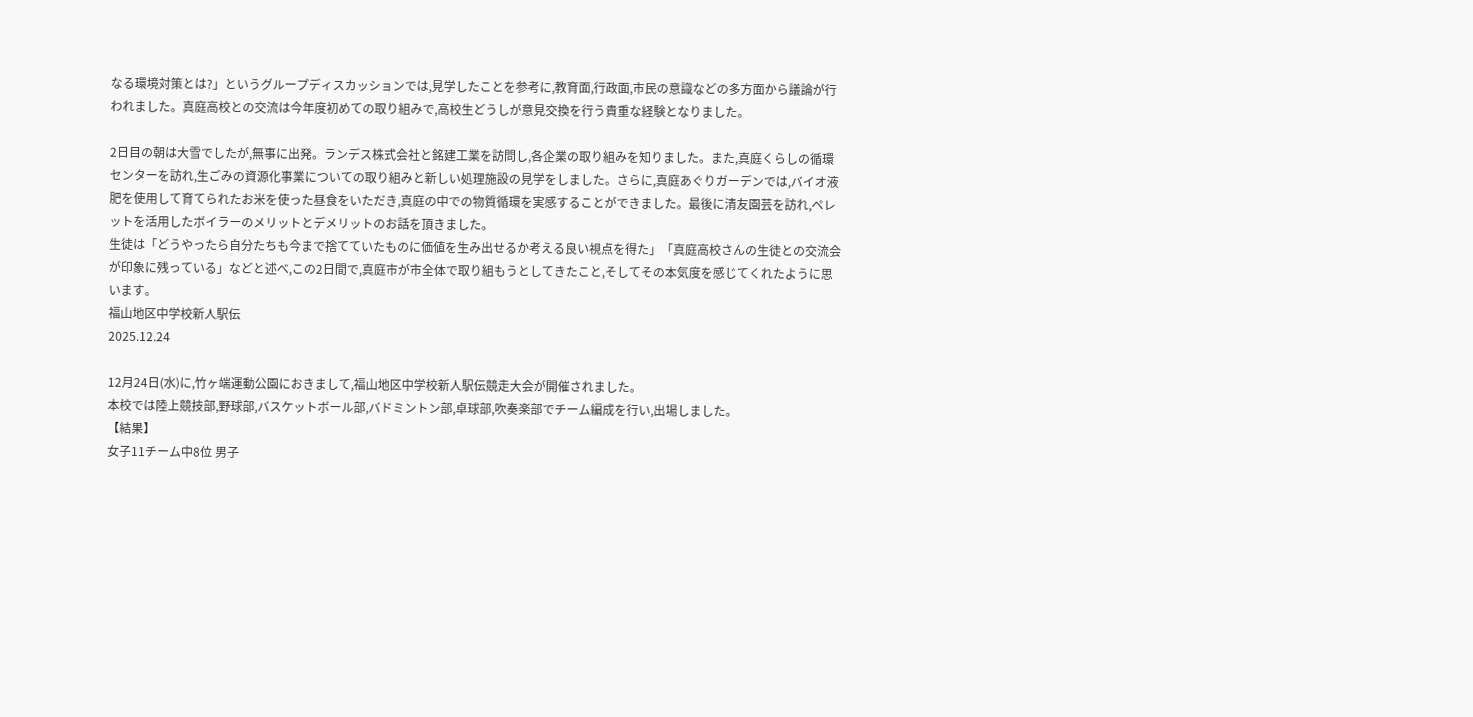なる環境対策とは?」というグループディスカッションでは,見学したことを参考に,教育面,行政面,市民の意識などの多方面から議論が行われました。真庭高校との交流は今年度初めての取り組みで,高校生どうしが意見交換を行う貴重な経験となりました。

2日目の朝は大雪でしたが,無事に出発。ランデス株式会社と銘建工業を訪問し,各企業の取り組みを知りました。また,真庭くらしの循環センターを訪れ,生ごみの資源化事業についての取り組みと新しい処理施設の見学をしました。さらに,真庭あぐりガーデンでは,バイオ液肥を使用して育てられたお米を使った昼食をいただき,真庭の中での物質循環を実感することができました。最後に清友園芸を訪れ,ペレットを活用したボイラーのメリットとデメリットのお話を頂きました。
生徒は「どうやったら自分たちも今まで捨てていたものに価値を生み出せるか考える良い視点を得た」「真庭高校さんの生徒との交流会が印象に残っている」などと述べ,この2日間で,真庭市が市全体で取り組もうとしてきたこと,そしてその本気度を感じてくれたように思います。
福山地区中学校新人駅伝
2025.12.24

12月24日(水)に,竹ヶ端運動公園におきまして,福山地区中学校新人駅伝競走大会が開催されました。
本校では陸上競技部,野球部,バスケットボール部,バドミントン部,卓球部,吹奏楽部でチーム編成を行い,出場しました。
【結果】
女子11チーム中8位 男子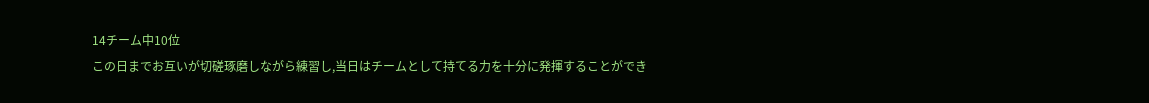14チーム中10位
この日までお互いが切磋琢磨しながら練習し,当日はチームとして持てる力を十分に発揮することができ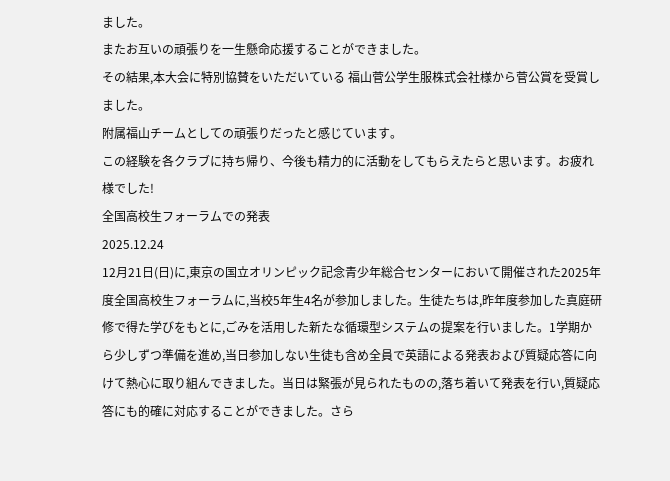ました。
またお互いの頑張りを一生懸命応援することができました。
その結果,本大会に特別協賛をいただいている 福山菅公学生服株式会社様から菅公賞を受賞しました。
附属福山チームとしての頑張りだったと感じています。
この経験を各クラブに持ち帰り、今後も精力的に活動をしてもらえたらと思います。お疲れ様でした!
全国高校生フォーラムでの発表
2025.12.24
12月21日(日)に,東京の国立オリンピック記念青少年総合センターにおいて開催された2025年度全国高校生フォーラムに,当校5年生4名が参加しました。生徒たちは,昨年度参加した真庭研修で得た学びをもとに,ごみを活用した新たな循環型システムの提案を行いました。1学期から少しずつ準備を進め,当日参加しない生徒も含め全員で英語による発表および質疑応答に向けて熱心に取り組んできました。当日は緊張が見られたものの,落ち着いて発表を行い,質疑応答にも的確に対応することができました。さら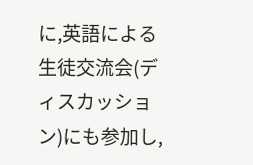に,英語による生徒交流会(ディスカッション)にも参加し,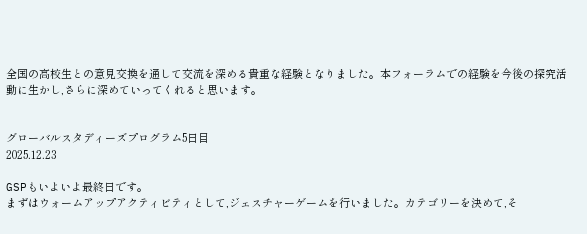全国の高校生との意見交換を通して交流を深める貴重な経験となりました。本フォーラムでの経験を今後の探究活動に生かし,さらに深めていってくれると思います。


グローバルスタディーズプログラム5日目
2025.12.23

GSPもいよいよ最終日です。
まずはウォームアップアクティビティとして,ジェスチャーゲームを行いました。カテゴリーを決めて,そ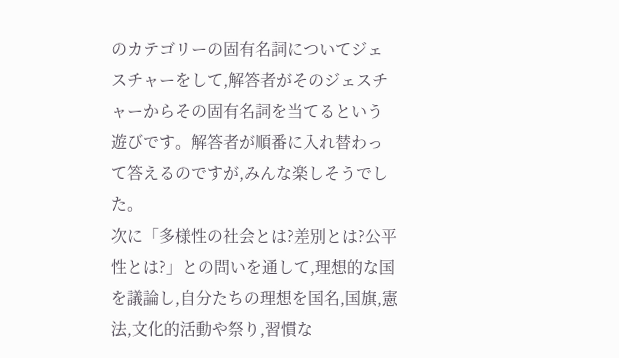のカテゴリーの固有名詞についてジェスチャーをして,解答者がそのジェスチャーからその固有名詞を当てるという遊びです。解答者が順番に入れ替わって答えるのですが,みんな楽しそうでした。
次に「多様性の社会とは?差別とは?公平性とは?」との問いを通して,理想的な国を議論し,自分たちの理想を国名,国旗,憲法,文化的活動や祭り,習慣な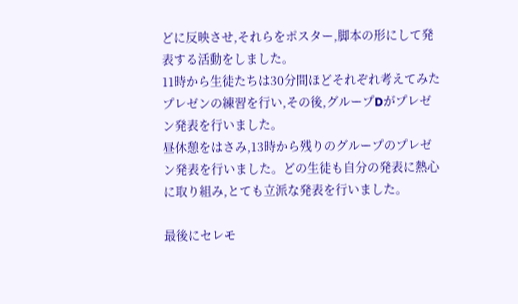どに反映させ,それらをポスター,脚本の形にして発表する活動をしました。
11時から生徒たちは30分間ほどそれぞれ考えてみたプレゼンの練習を行い,その後,グループDがプレゼン発表を行いました。
昼休憩をはさみ,13時から残りのグループのプレゼン発表を行いました。どの生徒も自分の発表に熱心に取り組み,とても立派な発表を行いました。

最後にセレモ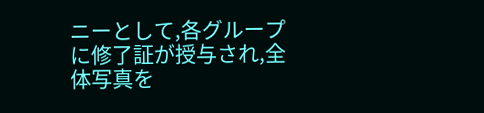ニーとして,各グループに修了証が授与され,全体写真を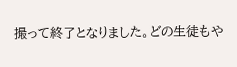撮って終了となりました。どの生徒もや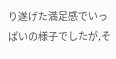り遂げた満足感でいっぱいの様子でしたが,そ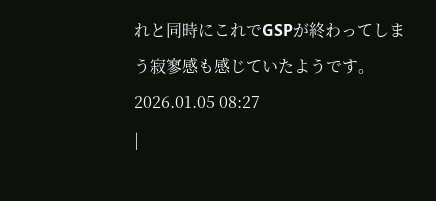れと同時にこれでGSPが終わってしまう寂寥感も感じていたようです。
2026.01.05 08:27
|